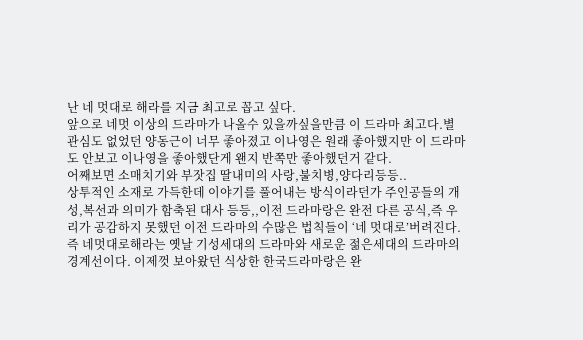난 네 멋대로 해라를 지금 최고로 꼽고 싶다.
앞으로 네멋 이상의 드라마가 나올수 있을까싶을만큼 이 드라마 최고다.별 관심도 없었던 양동근이 너무 좋아졌고 이나영은 원래 좋아했지만 이 드라마도 안보고 이나영을 좋아했단게 왠지 반쪽만 좋아했던거 같다.
어째보면 소매치기와 부잣집 딸내미의 사랑,불치병,양다리등등..
상투적인 소재로 가득한데 이야기를 풀어내는 방식이라던가 주인공들의 개성,복선과 의미가 함축된 대사 등등,,이전 드라마랑은 완전 다른 공식,즉 우리가 공감하지 못했던 이전 드라마의 수많은 법칙들이 ‘네 멋대로’버려진다. 즉 네멋대로해라는 옛날 기성세대의 드라마와 새로운 젊은세대의 드라마의 경계선이다. 이제껏 보아왔던 식상한 한국드라마랑은 완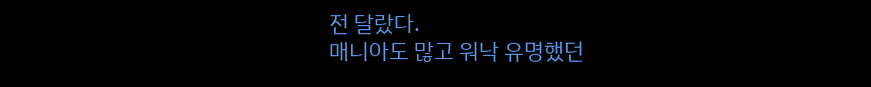전 달랐다.
매니아도 많고 워낙 유명했던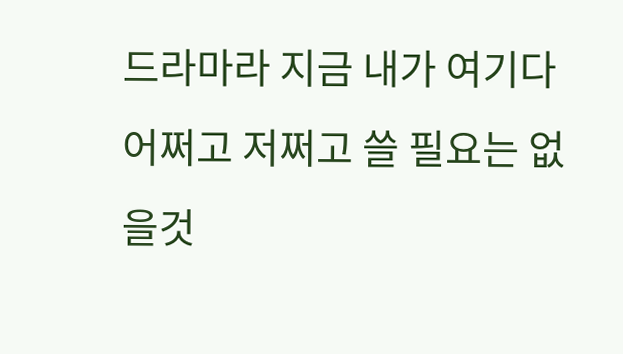드라마라 지금 내가 여기다 어쩌고 저쩌고 쓸 필요는 없을것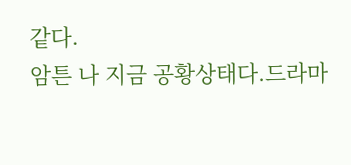같다.
암튼 나 지금 공황상태다.드라마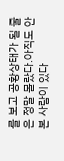를 보고 공황상태가 될 줄은 정말 몰랐다.아직도 안 본 사람이 있다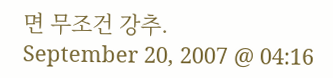면 무조건 강추.
September 20, 2007 @ 04:16